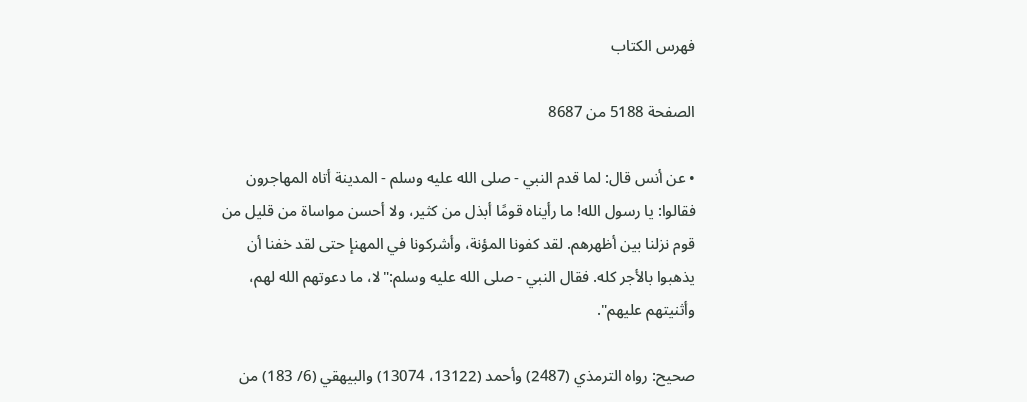فهرس الكتاب

الصفحة 5188 من 8687

• عن أنس قال: لما قدم النبي - صلى الله عليه وسلم - المدينة أتاه المهاجرون فقالوا: يا رسول الله! ما رأيناه قومًا أبذل من كثير، ولا أحسن مواساة من قليل من قوم نزلنا بين أظهرهم. لقد كفونا المؤنة، وأشركونا في المهنإ حتى لقد خفنا أن يذهبوا بالأجر كله. فقال النبي - صلى الله عليه وسلم:"لا، ما دعوتهم الله لهم، وأثنيتهم عليهم".

صحيح: رواه الترمذي (2487) وأحمد (13122، 13074) والبيهقي (6/ 183) من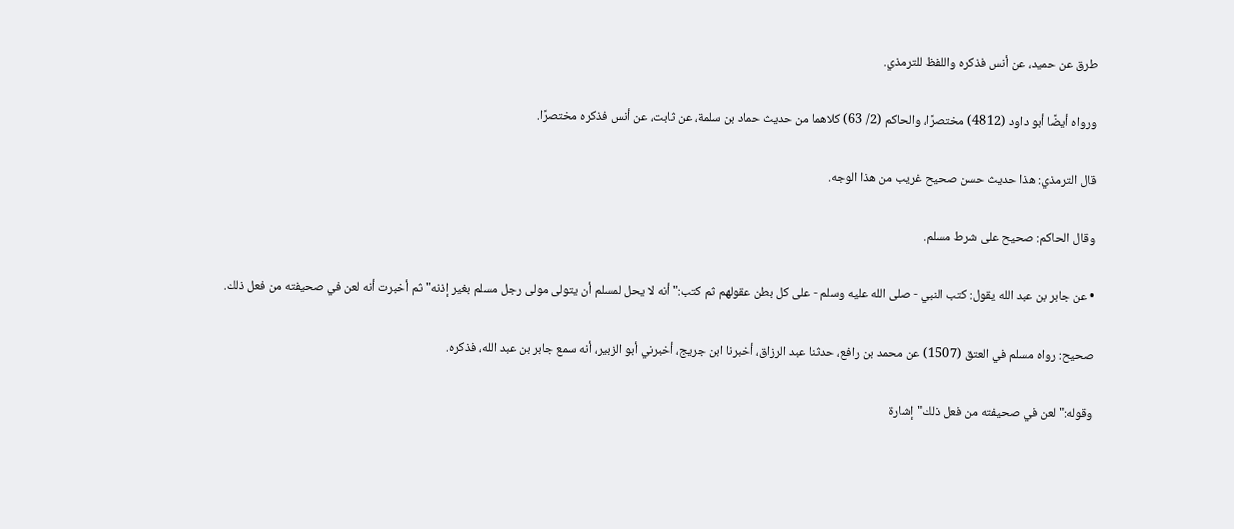طرق عن حميد، عن أنس فذكره واللفظ للترمذي.

ورواه أيضًا أبو داود (4812) مختصرًا، والحاكم (2/ 63) كلاهما من حديث حماد بن سلمة، عن ثابت، عن أنس فذكره مختصرًا.

قال الترمذي: هذا حديث حسن صحيح غريب من هذا الوجه.

وقال الحاكم: صحيح على شرط مسلم.

• عن جابر بن عبد الله يقول: كتب النبي - صلى الله عليه وسلم - على كل بطن عقولهم ثم كتب:"أنه لا يحل لمسلم أن يتولى مولى رجل مسلم بغير إذنه"ثم أخبرت أنه لعن في صحيفته من فعل ذلك.

صحيح: رواه مسلم في العتق (1507) عن محمد بن رافع، حدثنا عبد الرزاق، أخبرنا ابن جريج، أخبرني أبو الزبير، أنه سمع جابر بن عبد الله، فذكره.

وقوله:"لعن في صحيفته من فعل ذلك"إشارة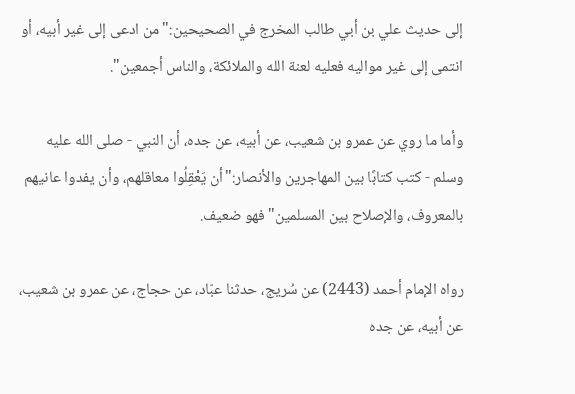إلى حديث علي بن أبي طالب المخرج في الصحيحين:"من ادعى إلى غير أبيه، أو انتمى إلى غير مواليه فعليه لعنة الله والملائكة، والناس أجمعين".

وأما ما روي عن عمرو بن شعيب، عن أبيه، عن جده، أن النبي - صلى الله عليه وسلم - كتب كتابًا بين المهاجرين والأنصار:"أن يَعْقِلُوا معاقلهم، وأن يفدوا عانيهم بالمعروف، والإصلاح بين المسلمين"فهو ضعيف.

رواه الإمام أحمد (2443) عن سُريج، حدثنا عبّاد، عن حجاج، عن عمرو بن شعيب، عن أبيه، عن جده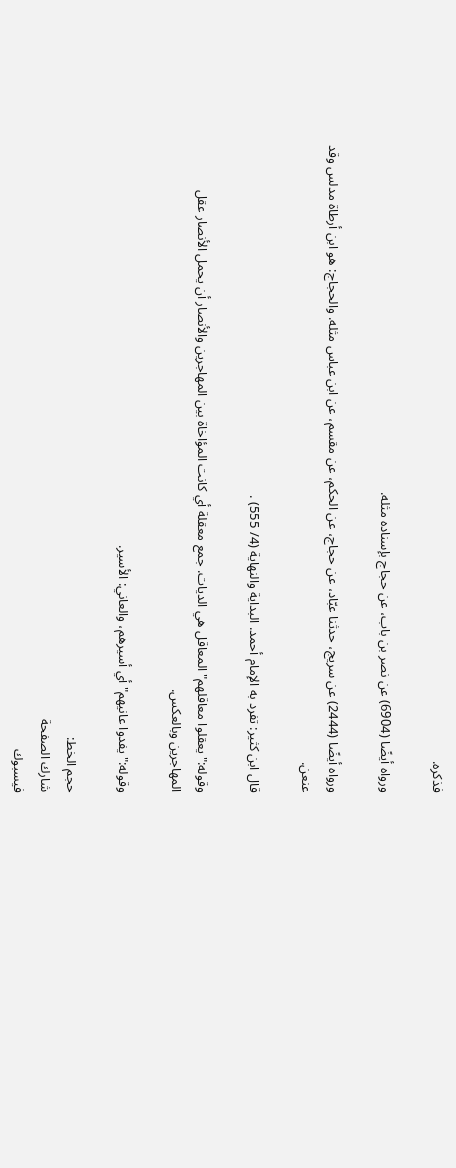فذكره.

ورواه أيضًا (6904) عن نصر بن باب، عن حجاج بإسناده مثله.

ورواه أيضًا (2444) عن سريج، حدثنا عبّاد، عن حجاج، عن الحكم، عن مقسم، عن ابن عباس مثله. والحجاج: هو ابن أرطاة مدلس وقد عنعن.

قال ابن كثير: تفرد به الإمام أحمد. البداية والنهاية (4/ 555) .

وقوله:"يعقلوا معاقلهم"المعاقل هي الديات. جمع معقلة أي كانت المؤاخاة بين المهاجرين والأنصار أن يحمل الأنصار عقل المهاجرين وبالعكس.

وقوله:"يفدوا عانيهم"أي أسيرهم، والعاني: الأسير.

حجم الخط:
شارك الصفحة
فيسبوك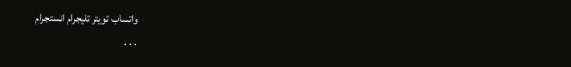واتساب تويتر تليجرام انستجرام
. . .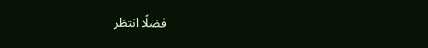فضلًا انتظر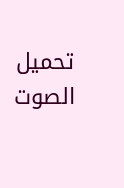تحميل الصوت